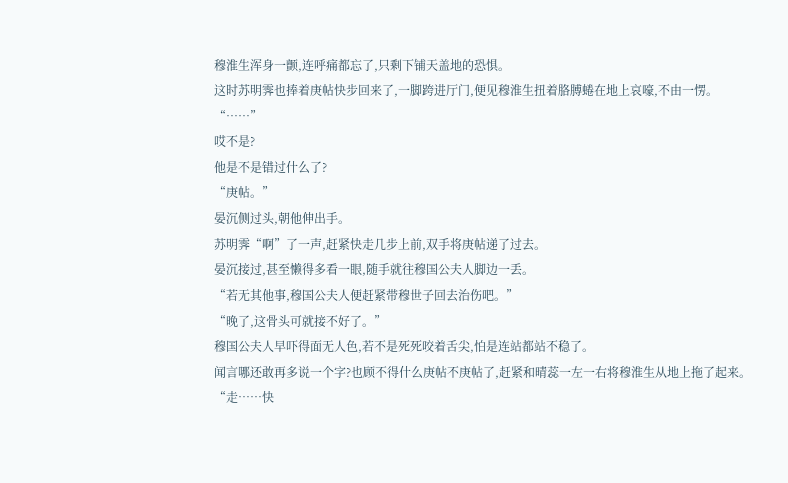穆淮生浑身一颤,连呼痛都忘了,只剩下铺天盖地的恐惧。
这时苏明霁也捧着庚帖快步回来了,一脚跨进厅门,便见穆淮生扭着胳膊蜷在地上哀嚎,不由一愣。
“……”
哎不是?
他是不是错过什么了?
“庚帖。”
晏沉侧过头,朝他伸出手。
苏明霁“啊”了一声,赶紧快走几步上前,双手将庚帖递了过去。
晏沉接过,甚至懒得多看一眼,随手就往穆国公夫人脚边一丢。
“若无其他事,穆国公夫人便赶紧带穆世子回去治伤吧。”
“晚了,这骨头可就接不好了。”
穆国公夫人早吓得面无人色,若不是死死咬着舌尖,怕是连站都站不稳了。
闻言哪还敢再多说一个字?也顾不得什么庚帖不庚帖了,赶紧和晴蕊一左一右将穆淮生从地上拖了起来。
“走……快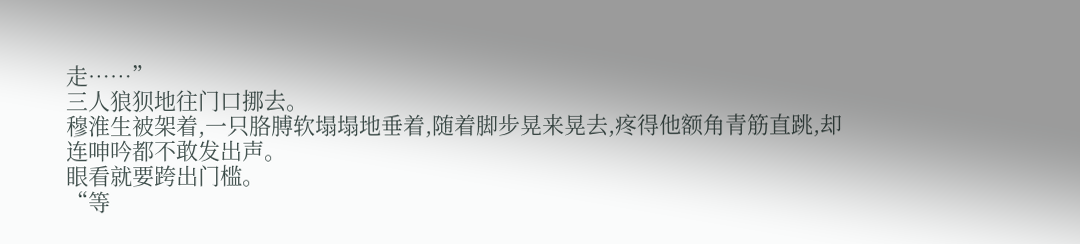走……”
三人狼狈地往门口挪去。
穆淮生被架着,一只胳膊软塌塌地垂着,随着脚步晃来晃去,疼得他额角青筋直跳,却连呻吟都不敢发出声。
眼看就要跨出门槛。
“等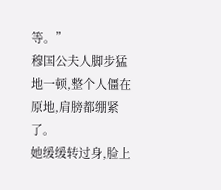等。”
穆国公夫人脚步猛地一顿,整个人僵在原地,肩膀都绷紧了。
她缓缓转过身,脸上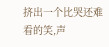挤出一个比哭还难看的笑,声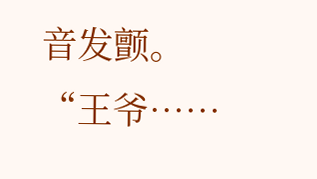音发颤。
“王爷……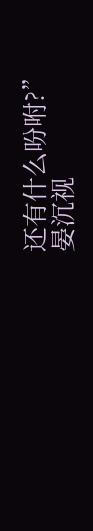还有什么吩咐?”
晏沉视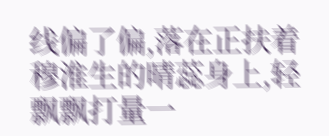线偏了偏,落在正扶着穆淮生的晴蕊身上,轻飘飘打量一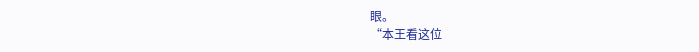眼。
“本王看这位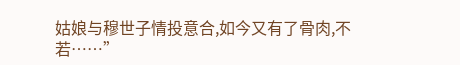姑娘与穆世子情投意合,如今又有了骨肉,不若……”